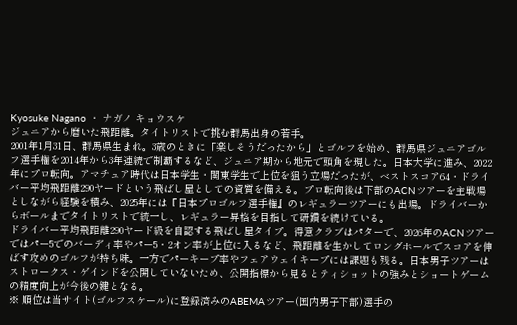Kyosuke Nagano ・ ナガノ キョウスケ
ジュニアから磨いた飛距離。タイトリストで挑む群馬出身の若手。
2001年1月31日、群馬県生まれ。3歳のときに「楽しそうだったから」とゴルフを始め、群馬県ジュニアゴルフ選手権を2014年から3年連続で制覇するなど、ジュニア期から地元で頭角を現した。日本大学に進み、2022年にプロ転向。アマチュア時代は日本学生・関東学生で上位を狙う立場だったが、ベストスコア64・ドライバー平均飛距離290ヤードという飛ばし屋としての資質を備える。プロ転向後は下部のACNツアーを主戦場としながら経験を積み、2025年には『日本プロゴルフ選手権』のレギュラーツアーにも出場。ドライバーからボールまでタイトリストで統一し、レギュラー昇格を目指して研鑽を続けている。
ドライバー平均飛距離290ヤード級を自認する飛ばし屋タイプ。得意クラブはパターで、2026年のACNツアーではパー5でのバーディ率やパー5・2オン率が上位に入るなど、飛距離を生かしてロングホールでスコアを伸ばす攻めのゴルフが持ち味。一方でパーキープ率やフェアウェイキープには課題も残る。日本男子ツアーはストロークス・ゲインドを公開していないため、公開指標から見るとティショットの強みとショートゲームの精度向上が今後の鍵となる。
※ 順位は当サイト(ゴルフスケール)に登録済みのABEMAツアー(国内男子下部)選手の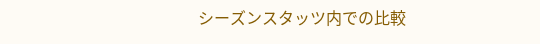シーズンスタッツ内での比較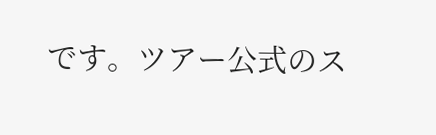です。ツアー公式のス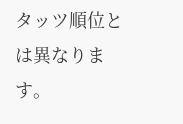タッツ順位とは異なります。